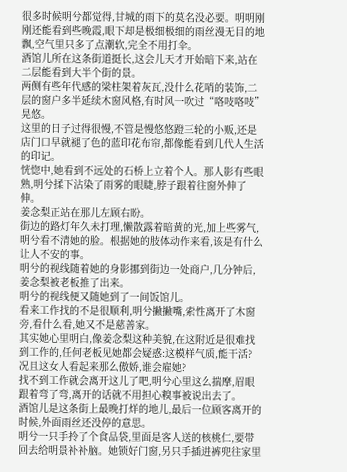很多时候明兮都觉得,甘城的雨下的莫名没必要。明明刚刚还能看到些晚霞,眼下却是极细极细的雨丝漫无目的地飘,空气里只多了点潮软,完全不用打伞。
酒馆儿所在这条街道挺长,这会儿天才开始暗下来,站在二层能看到大半个街的景。
两侧有些年代感的梁柱架着灰瓦,没什么花哨的装饰,二层的窗户多半延续木窗风格,有时风一吹过“咯吱咯吱”晃悠。
这里的日子过得很慢,不管是慢悠悠蹬三轮的小贩,还是店门口早就褪了色的蓝印花布帘,都像能看到几代人生活的印记。
恍惚中,她看到不远处的石桥上立着个人。那人影有些眼熟,明兮揉下沾染了雨雾的眼睫,脖子跟着往窗外伸了伸。
姜念梨正站在那儿左顾右盼。
街边的路灯年久未打理,懒散露着暗黄的光,加上些雾气,明兮看不清她的脸。根据她的肢体动作来看,该是有什么让人不安的事。
明兮的视线随着她的身影挪到街边一处商户,几分钟后,姜念梨被老板推了出来。
明兮的视线便又随她到了一间饭馆儿。
看来工作找的不是很顺利,明兮撇撇嘴,索性离开了木窗旁,看什么看,她又不是慈善家。
其实她心里明白,像姜念梨这种美貌,在这附近是很难找到工作的,任何老板见她都会疑惑:这模样气质,能干活?
况且这女人看起来那么傲娇,谁会雇她?
找不到工作就会离开这儿了吧,明兮心里这么揣摩,眉眼跟着弯了弯,离开的话就不用担心糗事被说出去了。
酒馆儿是这条街上最晚打烊的地儿,最后一位顾客离开的时候,外面雨丝还没停的意思。
明兮一只手拎了个食品袋,里面是客人送的核桃仁,要带回去给明景补补脑。她锁好门窗,另只手插进裤兜往家里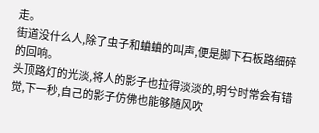走。
街道没什么人,除了虫子和蛐蛐的叫声,便是脚下石板路细碎的回响。
头顶路灯的光淡,将人的影子也拉得淡淡的,明兮时常会有错觉,下一秒,自己的影子仿佛也能够随风吹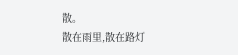散。
散在雨里,散在路灯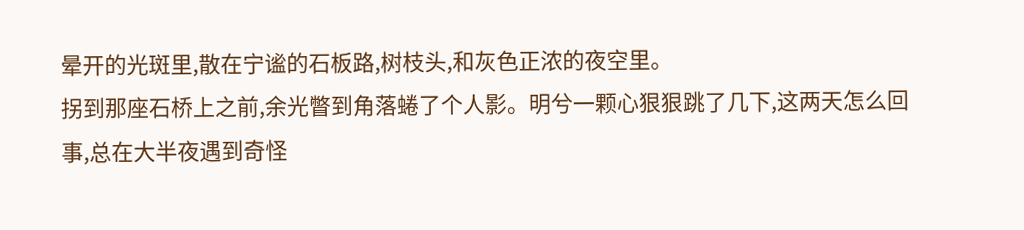晕开的光斑里,散在宁谧的石板路,树枝头,和灰色正浓的夜空里。
拐到那座石桥上之前,余光瞥到角落蜷了个人影。明兮一颗心狠狠跳了几下,这两天怎么回事,总在大半夜遇到奇怪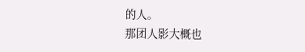的人。
那团人影大概也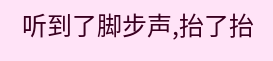听到了脚步声,抬了抬